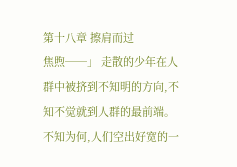第十八章 擦肩而过
焦煦──」 走散的少年在人群中被挤到不知明的方向,不知不觉就到人群的最前端。不知为何,人们空出好宽的一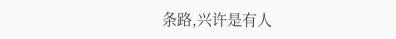条路,兴许是有人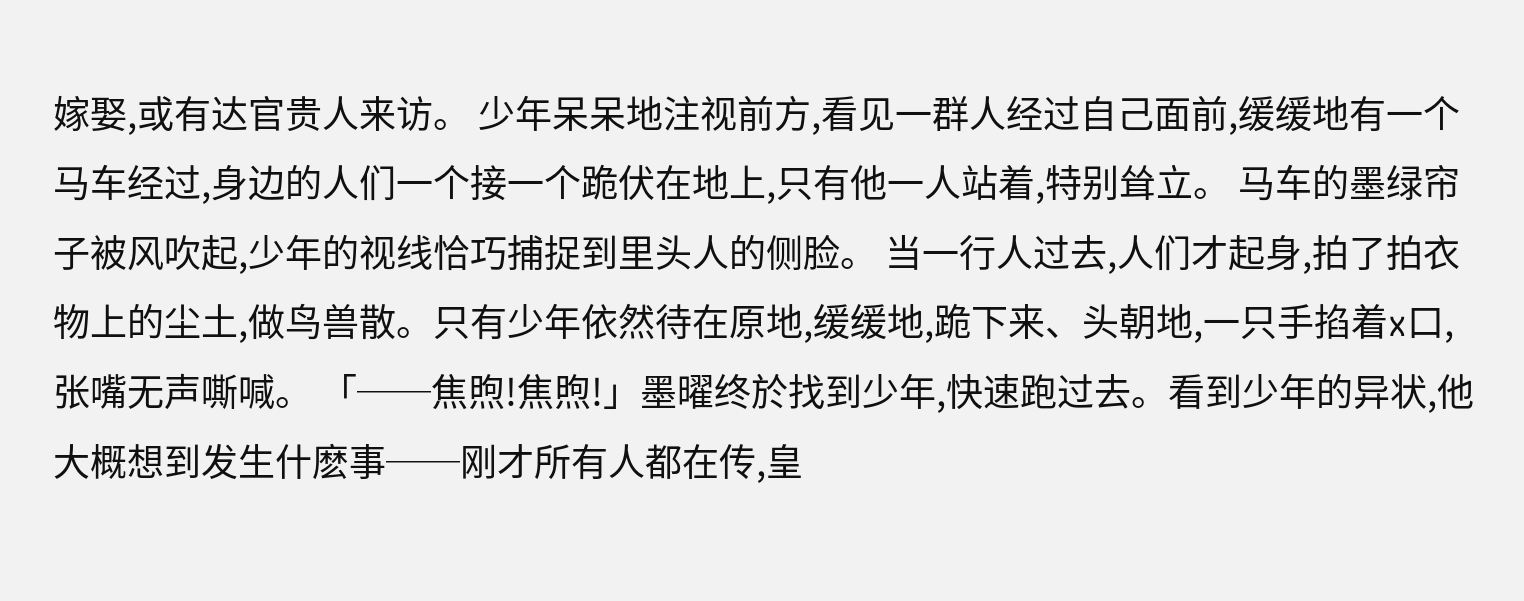嫁娶,或有达官贵人来访。 少年呆呆地注视前方,看见一群人经过自己面前,缓缓地有一个马车经过,身边的人们一个接一个跪伏在地上,只有他一人站着,特别耸立。 马车的墨绿帘子被风吹起,少年的视线恰巧捕捉到里头人的侧脸。 当一行人过去,人们才起身,拍了拍衣物上的尘土,做鸟兽散。只有少年依然待在原地,缓缓地,跪下来、头朝地,一只手掐着x口,张嘴无声嘶喊。 「──焦煦!焦煦!」墨曜终於找到少年,快速跑过去。看到少年的异状,他大概想到发生什麽事──刚才所有人都在传,皇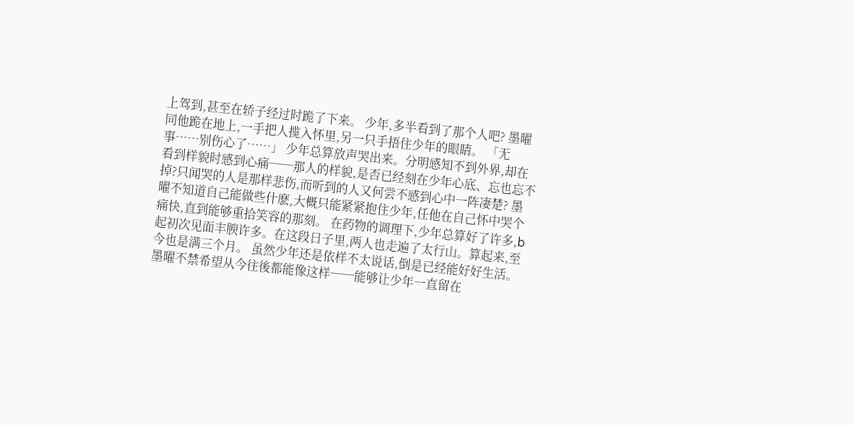上驾到,甚至在轿子经过时跪了下来。 少年,多半看到了那个人吧? 墨曜同他跪在地上,一手把人揽入怀里,另一只手捂住少年的眼睛。 「无事……别伤心了……」 少年总算放声哭出来。分明感知不到外界,却在看到样貌时感到心痛──那人的样貌,是否已经刻在少年心底、忘也忘不掉?只闻哭的人是那样悲伤,而听到的人又何尝不感到心中一阵凄楚? 墨曜不知道自己能做些什麽,大概只能紧紧抱住少年,任他在自己怀中哭个痛快,直到能够重拾笑容的那刻。 在药物的调理下,少年总算好了许多,b起初次见面丰腴许多。在这段日子里,两人也走遍了太行山。算起来,至今也是满三个月。 虽然少年还是依样不太说话,倒是已经能好好生活。 墨曜不禁希望从今往後都能像这样──能够让少年一直留在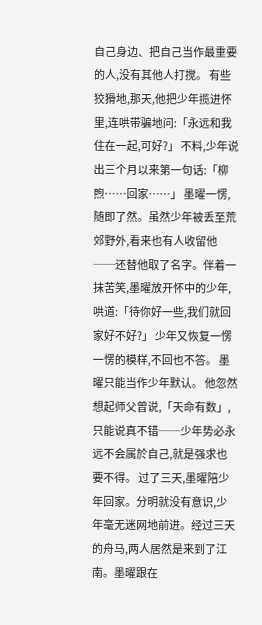自己身边、把自己当作最重要的人,没有其他人打搅。 有些狡猾地,那天,他把少年揽进怀里,连哄带骗地问:「永远和我住在一起,可好?」 不料,少年说出三个月以来第一句话:「柳煦……回家……」 墨曜一愣,随即了然。虽然少年被丢至荒郊野外,看来也有人收留他──还替他取了名字。伴着一抹苦笑,墨曜放开怀中的少年,哄道:「待你好一些,我们就回家好不好?」 少年又恢复一愣一愣的模样,不回也不答。 墨曜只能当作少年默认。 他忽然想起师父曾说,「天命有数」,只能说真不错──少年势必永远不会属於自己,就是强求也要不得。 过了三天,墨曜陪少年回家。分明就没有意识,少年毫无迷网地前进。经过三天的舟马,两人居然是来到了江南。墨曜跟在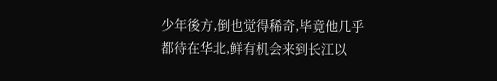少年後方,倒也觉得稀奇,毕竟他几乎都待在华北,鲜有机会来到长江以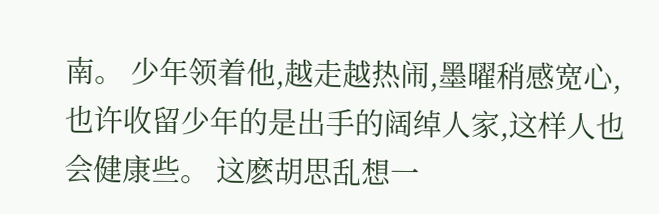南。 少年领着他,越走越热闹,墨曜稍感宽心,也许收留少年的是出手的阔绰人家,这样人也会健康些。 这麽胡思乱想一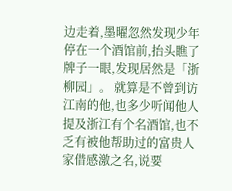边走着,墨曜忽然发现少年停在一个酒馆前,抬头瞧了牌子一眼,发现居然是「浙柳园」。 就算是不曾到访江南的他,也多少听闻他人提及浙江有个名酒馆,也不乏有被他帮助过的富贵人家借感激之名,说要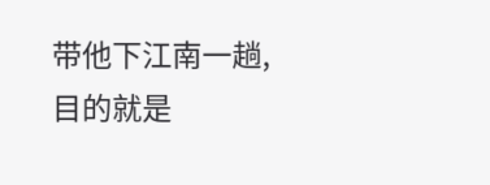带他下江南一趟,目的就是